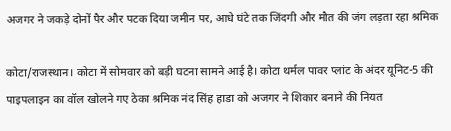अजगर ने जकड़े दोनों पैर और पटक दिया जमीन पर, आधे घंटे तक जिंदगी और मौत की जंग लड़ता रहा श्रमिक

कोटा/राजस्थान। कोटा में सोमवार को बड़ी घटना सामने आई है। कोटा थर्मल पावर प्लांट के अंदर यूनिट-5 की पाइपलाइन का वॉल खोलने गए ठेका श्रमिक नंद सिंह हाडा को अजगर ने शिकार बनाने की नियत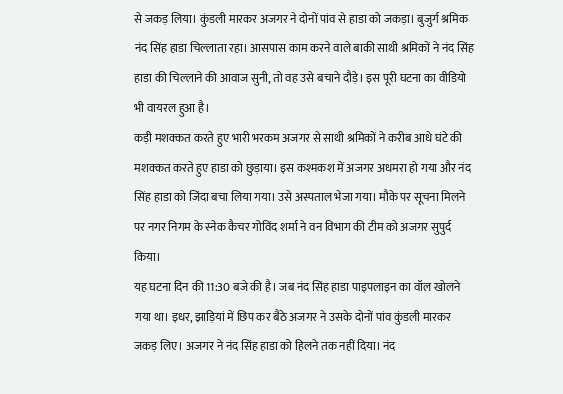से जकड़ लिया। कुंडली मारकर अजगर ने दोनों पांव से हाडा को जकड़ा। बुजुर्ग श्रमिक नंद सिंह हाडा चिल्लाता रहा। आसपास काम करने वाले बाकी साथी श्रमिकों ने नंद सिंह हाडा की चिल्लाने की आवाज सुनी, तो वह उसे बचाने दौड़े। इस पूरी घटना का वीडियो भी वायरल हुआ है।
कड़ी मशक्कत करते हुए भारी भरकम अजगर से साथी श्रमिकों ने करीब आधे घंटे की मशक्कत करते हुए हाडा को छुड़ाया। इस कश्मकश में अजगर अधमरा हो गया और नंद सिंह हाडा को जिंदा बचा लिया गया। उसे अस्पताल भेजा गया। मौके पर सूचना मिलने पर नगर निगम के स्नेक कैचर गोविंद शर्मा ने वन विभाग की टीम को अजगर सुपुर्द किया।
यह घटना दिन की 11:30 बजे की है। जब नंद सिंह हाडा पाइपलाइन का वॉल खोलने गया था। इधर, झाड़ियां में छिप कर बैठे अजगर ने उसके दोनों पांव कुंडली मारकर जकड़ लिए। अजगर ने नंद सिंह हाडा को हिलने तक नहीं दिया। नंद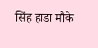सिंह हाडा मौके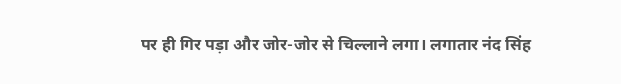पर ही गिर पड़ा और जोर-जोर से चिल्लाने लगा। लगातार नंद सिंह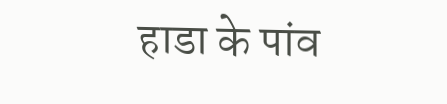हाडा के पांव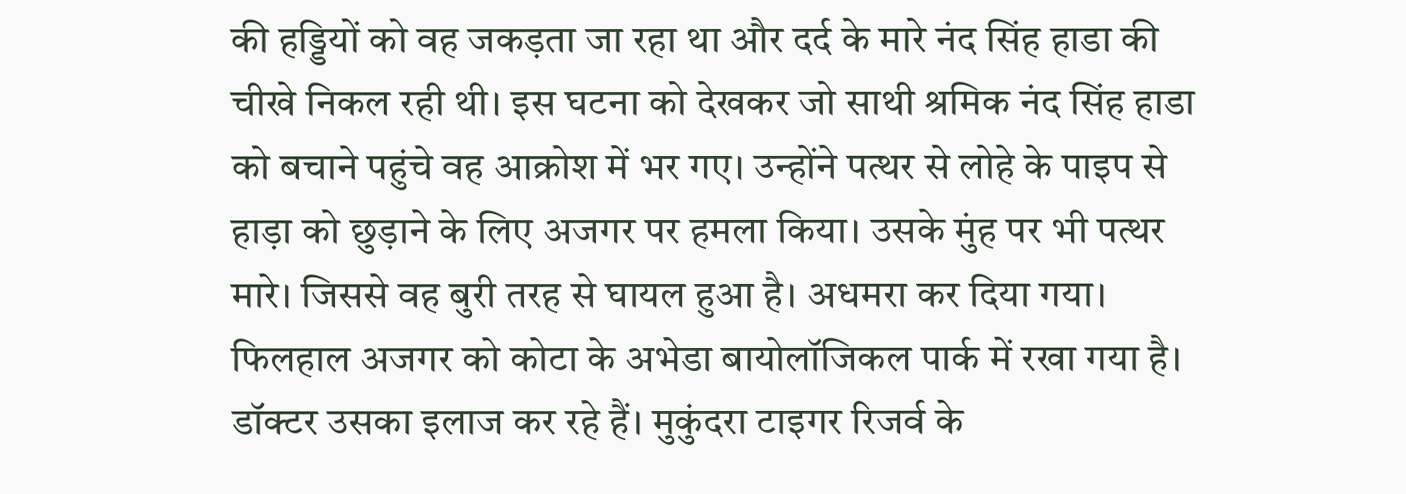की हड्डियों को वह जकड़ता जा रहा था और दर्द के मारे नंद सिंह हाडा की चीखे निकल रही थी। इस घटना को देखकर जो साथी श्रमिक नंद सिंह हाडा को बचाने पहुंचे वह आक्रोश में भर गए। उन्होंने पत्थर से लोहे के पाइप से हाड़ा को छुड़ाने के लिए अजगर पर हमला किया। उसके मुंह पर भी पत्थर मारे। जिससे वह बुरी तरह से घायल हुआ है। अधमरा कर दिया गया। फिलहाल अजगर को कोटा के अभेडा बायोलॉजिकल पार्क में रखा गया है। डॉक्टर उसका इलाज कर रहे हैं। मुकुंदरा टाइगर रिजर्व के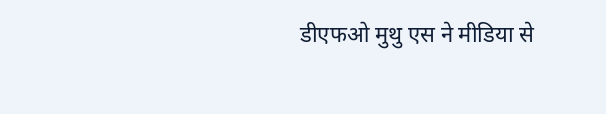डीएफओ मुथु एस ने मीडिया से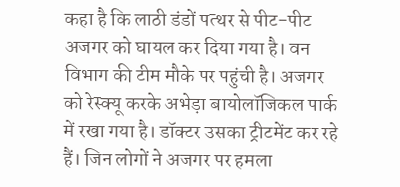कहा है कि लाठी डंडों पत्थर से पीट-पीट अजगर को घायल कर दिया गया है। वन विभाग की टीम मौके पर पहुंची है। अजगर को रेस्क्यू करके अभेड़ा बायोलॉजिकल पार्क में रखा गया है। डॉक्टर उसका ट्रीटमेंट कर रहे हैं। जिन लोगों ने अजगर पर हमला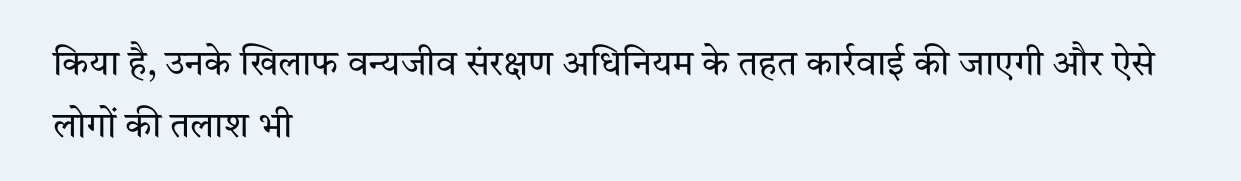किया है, उनके खिलाफ वन्यजीव संरक्षण अधिनियम के तहत कार्रवाई की जाएगी और ऐसे लोगों की तलाश भी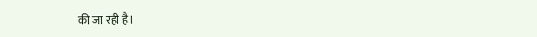की जा रही है।